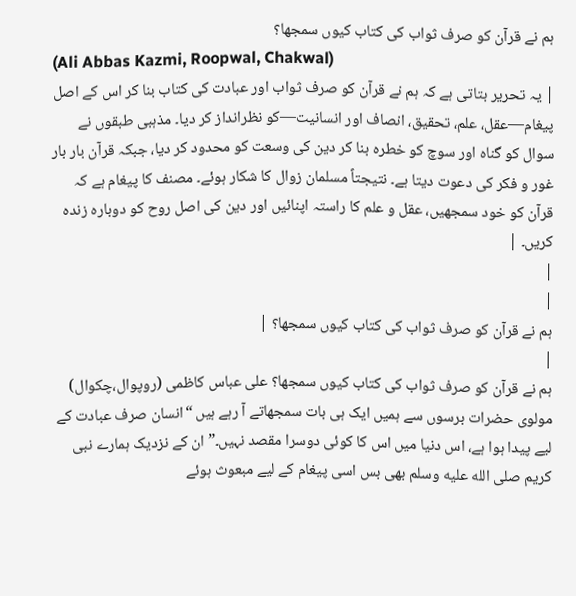ہم نے قرآن کو صرف ثواب کی کتاب کیوں سمجھا؟
(Ali Abbas Kazmi, Roopwal, Chakwal)
| یہ تحریر بتاتی ہے کہ ہم نے قرآن کو صرف ثواب اور عبادت کی کتاب بنا کر اس کے اصل پیغام—عقل، علم، تحقیق، انصاف اور انسانیت—کو نظرانداز کر دیا۔ مذہبی طبقوں نے سوال کو گناہ اور سوچ کو خطرہ بنا کر دین کی وسعت کو محدود کر دیا، جبکہ قرآن بار بار غور و فکر کی دعوت دیتا ہے۔ نتیجتاً مسلمان زوال کا شکار ہوئے۔ مصنف کا پیغام ہے کہ قرآن کو خود سمجھیں، عقل و علم کا راستہ اپنائیں اور دین کی اصل روح کو دوبارہ زندہ کریں۔ |
|
|
ہم نے قرآن کو صرف ثواب کی کتاب کیوں سمجھا؟ |
|
ہم نے قرآن کو صرف ثواب کی کتاب کیوں سمجھا؟ علی عباس کاظمی (روپوال،چکوال) مولوی حضرات برسوں سے ہمیں ایک ہی بات سمجھاتے آ رہے ہیں “انسان صرف عبادت کے لیے پیدا ہوا ہے، اس دنیا میں اس کا کوئی دوسرا مقصد نہیں۔” ان کے نزدیک ہمارے نبی کریم صلى الله عليه وسلم بھی بس اسی پیغام کے لیے مبعوث ہوئے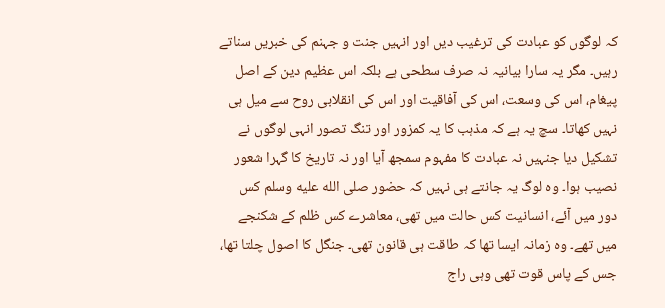کہ لوگوں کو عبادت کی ترغیب دیں اور انہیں جنت و جہنم کی خبریں سناتے رہیں۔ مگر یہ سارا بیانیہ نہ صرف سطحی ہے بلکہ اس عظیم دین کے اصل پیغام، اس کی وسعت، اس کی آفاقیت اور اس کی انقلابی روح سے میل ہی نہیں کھاتا۔ سچ یہ ہے کہ مذہب کا یہ کمزور اور تنگ تصور انہی لوگوں نے تشکیل دیا جنہیں نہ عبادت کا مفہوم سمجھ آیا اور نہ تاریخ کا گہرا شعور نصیب ہوا۔ وہ لوگ یہ جانتے ہی نہیں کہ حضور صلى الله عليه وسلم کس دور میں آئے، انسانیت کس حالت میں تھی، معاشرے کس ظلم کے شکنجے میں تھے۔ وہ زمانہ ایسا تھا کہ طاقت ہی قانون تھی۔ جنگل کا اصول چلتا تھا، جس کے پاس قوت تھی وہی راج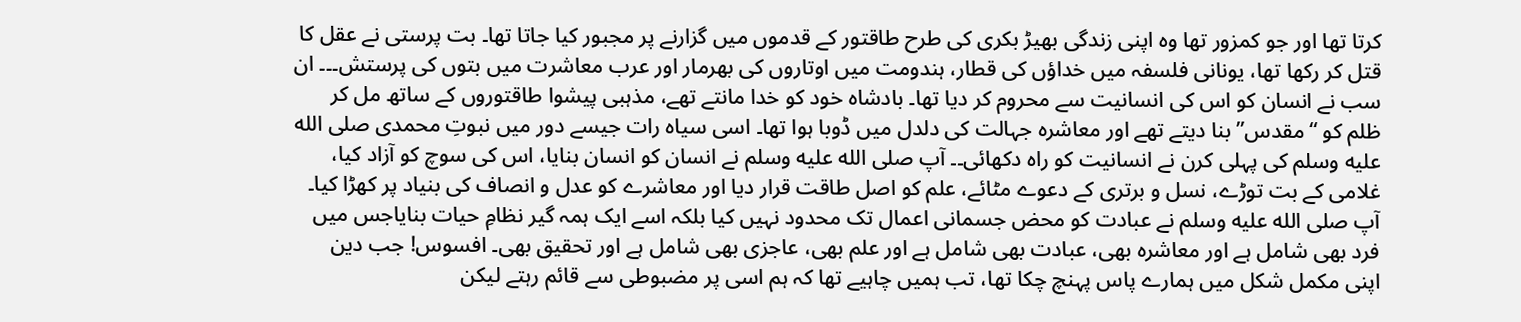کرتا تھا اور جو کمزور تھا وہ اپنی زندگی بھیڑ بکری کی طرح طاقتور کے قدموں میں گزارنے پر مجبور کیا جاتا تھا۔ بت پرستی نے عقل کا قتل کر رکھا تھا، یونانی فلسفہ میں خداؤں کی قطار، ہندومت میں اوتاروں کی بھرمار اور عرب معاشرت میں بتوں کی پرستش۔۔۔ ان سب نے انسان کو اس کی انسانیت سے محروم کر دیا تھا۔ بادشاہ خود کو خدا مانتے تھے، مذہبی پیشوا طاقتوروں کے ساتھ مل کر ظلم کو “مقدس” بنا دیتے تھے اور معاشرہ جہالت کی دلدل میں ڈوبا ہوا تھا۔ اسی سیاہ رات جیسے دور میں نبوتِ محمدی صلى الله عليه وسلم کی پہلی کرن نے انسانیت کو راہ دکھائی۔۔ آپ صلى الله عليه وسلم نے انسان کو انسان بنایا، اس کی سوچ کو آزاد کیا، غلامی کے بت توڑے، نسل و برتری کے دعوے مٹائے، علم کو اصل طاقت قرار دیا اور معاشرے کو عدل و انصاف کی بنیاد پر کھڑا کیا۔ آپ صلى الله عليه وسلم نے عبادت کو محض جسمانی اعمال تک محدود نہیں کیا بلکہ اسے ایک ہمہ گیر نظامِ حیات بنایاجس میں فرد بھی شامل ہے اور معاشرہ بھی، عبادت بھی شامل ہے اور علم بھی، عاجزی بھی شامل ہے اور تحقیق بھی۔ افسوس! جب دین اپنی مکمل شکل میں ہمارے پاس پہنچ چکا تھا، تب ہمیں چاہیے تھا کہ ہم اسی پر مضبوطی سے قائم رہتے لیکن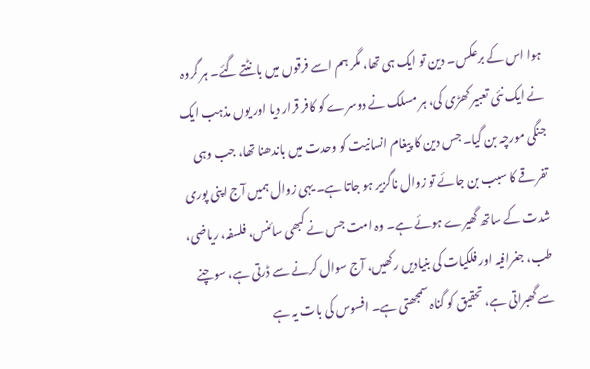ہوا اس کے برعکس۔ دین تو ایک ہی تھا، مگر ہم اسے فرقوں میں بانٹتے گئے۔ ہر گروہ نے ایک نئی تعبیر کھڑی کی، ہر مسلک نے دوسرے کو کافر قرار دیا اور یوں مذہب ایک جنگی مورچہ بن گیا۔ جس دین کا پیغام انسانیت کو وحدت میں باندھنا تھا، جب وہی تفرقے کا سبب بن جائے تو زوال ناگزیر ہو جاتا ہے۔ یہی زوال ہمیں آج اپنی پوری شدت کے ساتھ گھیرے ہوئے ہے۔ وہ امت جس نے کبھی سائنس، فلسفہ، ریاضی، طب، جغرافیہ اور فلکیات کی بنیادیں رکھیں، آج سوال کرنے سے ڈرتی ہے، سوچنے سے گھبراتی ہے، تحقیق کو گناہ سمجھتی ہے۔ افسوس کی بات یہ ہے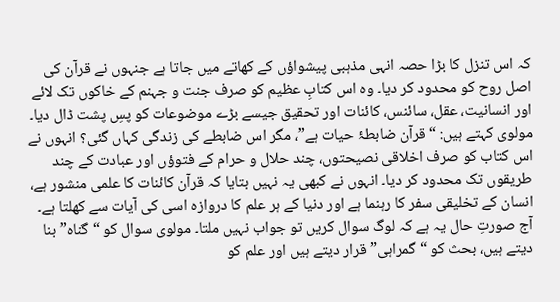کہ اس تنزل کا بڑا حصہ انہی مذہبی پیشواؤں کے کھاتے میں جاتا ہے جنہوں نے قرآن کی اصل روح کو محدود کر دیا۔ وہ اس کتابِ عظیم کو صرف جنت و جہنم کے خاکوں تک لائے اور انسانیت، عقل، سائنس، کائنات اور تحقیق جیسے بڑے موضوعات کو پسِ پشت ڈال دیا۔ مولوی کہتے ہیں: “قرآن ضابطۂ حیات ہے”، مگر اس ضابطے کی زندگی کہاں گئی؟ انہوں نے اس کتاب کو صرف اخلاقی نصیحتوں، چند حلال و حرام کے فتوؤں اور عبادت کے چند طریقوں تک محدود کر دیا۔ انہوں نے کبھی یہ نہیں بتایا کہ قرآن کائنات کا علمی منشور ہے، انسان کے تخلیقی سفر کا رہنما ہے اور دنیا کے ہر علم کا دروازہ اسی کی آیات سے کھلتا ہے۔ آج صورتِ حال یہ ہے کہ لوگ سوال کریں تو جواب نہیں ملتا۔ مولوی سوال کو “گناہ” بنا دیتے ہیں، بحث کو “گمراہی” قرار دیتے ہیں اور علم کو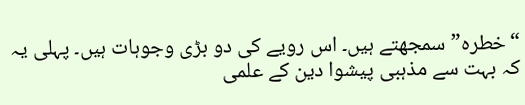“خطرہ” سمجھتے ہیں۔ اس رویے کی دو بڑی وجوہات ہیں۔ پہلی یہ کہ بہت سے مذہبی پیشوا دین کے علمی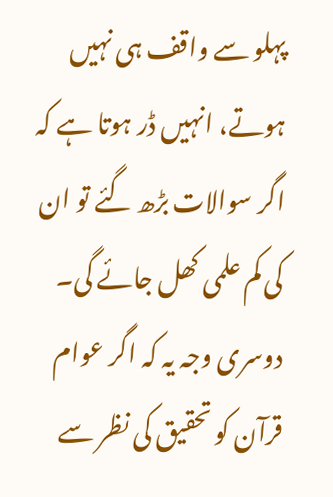پہلو سے واقف ہی نہیں ہوتے، انہیں ڈر ہوتا ہے کہ اگر سوالات بڑھ گئے تو ان کی کم علمی کھل جائے گی۔ دوسری وجہ یہ کہ اگر عوام قرآن کو تحقیق کی نظر سے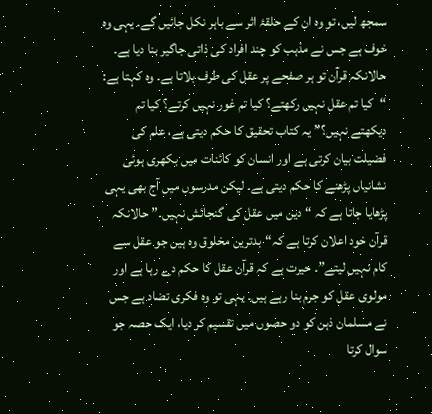سمجھ لیں، تو وہ ان کے حلقۂ اثر سے باہر نکل جائیں گے۔ یہی وہ خوف ہے جس نے مذہب کو چند افراد کی ذاتی جاگیر بنا دیا ہے۔ حالانکہ قرآن تو ہر صفحے پر عقل کی طرف بلاتا ہے۔ وہ کہتا ہے: “کیا تم عقل نہیں رکھتے؟ کیا تم غور نہیں کرتے؟ کیا تم دیکھتے نہیں؟” یہ کتاب تحقیق کا حکم دیتی ہے، علم کی فضیلت بیان کرتی ہے اور انسان کو کائنات میں بکھری ہوئی نشانیاں پڑھنے کا حکم دیتی ہے۔ لیکن مدرسوں میں آج بھی یہی پڑھایا جاتا ہے کہ “دین میں عقل کی گنجائش نہیں۔” حالانکہ قرآن خود اعلان کرتا ہے کہ“بدترین مخلوق وہ ہیں جو عقل سے کام نہیں لیتے”۔ حیرت ہے کہ قرآن عقل کا حکم دے رہا ہے اور مولوی عقل کو جرم بنا رہے ہیں۔ یہی تو وہ فکری تضاد ہے جس نے مسلمان ذہن کو دو حصوں میں تقسیم کر دیا، ایک حصہ جو سوال کرتا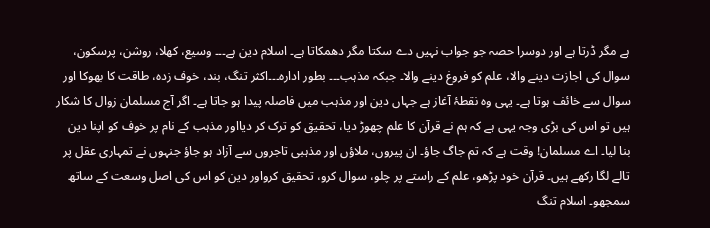ہے مگر ڈرتا ہے اور دوسرا حصہ جو جواب نہیں دے سکتا مگر دھمکاتا ہے۔ اسلام دین ہے۔۔۔ وسیع، کھلا، روشن، پرسکون، سوال کی اجازت دینے والا، علم کو فروغ دینے والا۔ جبکہ مذہب۔۔۔ بطور ادارہ۔۔۔اکثر تنگ، بند، خوف زدہ، طاقت کا بھوکا اور سوال سے خائف ہوتا ہے۔ یہی وہ نقطۂ آغاز ہے جہاں دین اور مذہب میں فاصلہ پیدا ہو جاتا ہے۔ اگر آج مسلمان زوال کا شکار ہیں تو اس کی بڑی وجہ یہی ہے کہ ہم نے قرآن کا علم چھوڑ دیا، تحقیق کو ترک کر دیااور مذہب کے نام پر خوف کو اپنا دین بنا لیا۔ اے مسلمان! وقت ہے کہ تم جاگ جاؤ۔ ان پیروں، ملاؤں اور مذہبی تاجروں سے آزاد ہو جاؤ جنہوں نے تمہاری عقل پر تالے لگا رکھے ہیں۔ قرآن خود پڑھو، علم کے راستے پر چلو، سوال کرو، تحقیق کرواور دین کو اس کی اصل وسعت کے ساتھ سمجھو۔ اسلام تنگ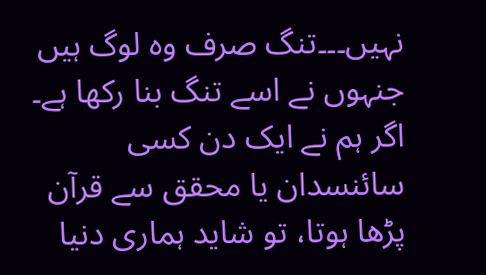نہیں۔۔۔تنگ صرف وہ لوگ ہیں جنہوں نے اسے تنگ بنا رکھا ہے۔ اگر ہم نے ایک دن کسی سائنسدان یا محقق سے قرآن پڑھا ہوتا، تو شاید ہماری دنیا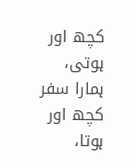کچھ اور ہوتی، ہمارا سفر کچھ اور ہوتا،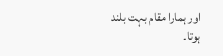اور ہمارا مقام بہت بلند ہوتا۔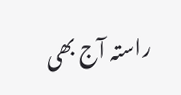راستہ آج بھی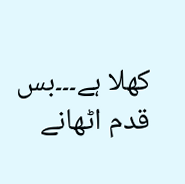کھلا ہے۔۔۔بس قدم اٹھانے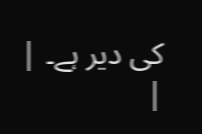کی دیر ہے۔ |
|